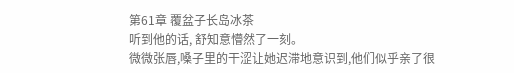第61章 覆盆子长岛冰茶
听到他的话, 舒知意懵然了一刻。
微微张唇,嗓子里的干涩让她迟滞地意识到,他们似乎亲了很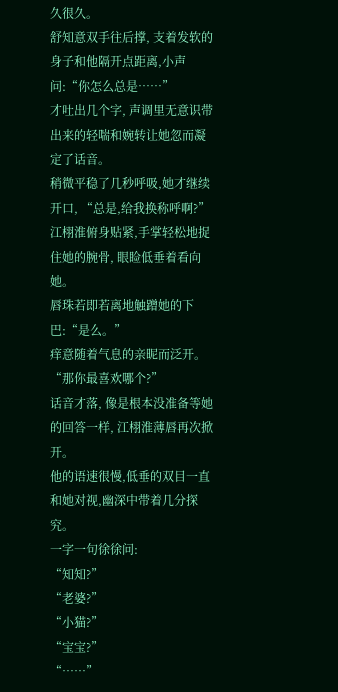久很久。
舒知意双手往后撑, 支着发软的身子和他隔开点距离,小声问:“你怎么总是……”
才吐出几个字, 声调里无意识带出来的轻喘和婉转让她忽而凝定了话音。
稍微平稳了几秒呼吸,她才继续开口, “总是,给我换称呼啊?”
江栩淮俯身贴紧,手掌轻松地捉住她的腕骨, 眼睑低垂着看向她。
唇珠若即若离地触蹭她的下巴:“是么。”
痒意随着气息的亲昵而泛开。
“那你最喜欢哪个?”
话音才落, 像是根本没准备等她的回答一样, 江栩淮薄唇再次掀开。
他的语速很慢,低垂的双目一直和她对视,幽深中带着几分探究。
一字一句徐徐问:
“知知?”
“老婆?”
“小猫?”
“宝宝?”
“……”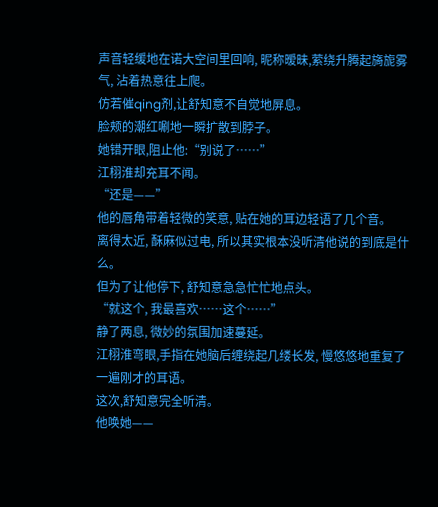声音轻缓地在诺大空间里回响, 昵称暧昧,萦绕升腾起旖旎雾气, 沾着热意往上爬。
仿若催qing剂,让舒知意不自觉地屏息。
脸颊的潮红唰地一瞬扩散到脖子。
她错开眼,阻止他:“别说了……”
江栩淮却充耳不闻。
“还是——”
他的唇角带着轻微的笑意, 贴在她的耳边轻语了几个音。
离得太近, 酥麻似过电, 所以其实根本没听清他说的到底是什么。
但为了让他停下, 舒知意急急忙忙地点头。
“就这个, 我最喜欢……这个……”
静了两息, 微妙的氛围加速蔓延。
江栩淮弯眼,手指在她脑后缠绕起几缕长发, 慢悠悠地重复了一遍刚才的耳语。
这次,舒知意完全听清。
他唤她——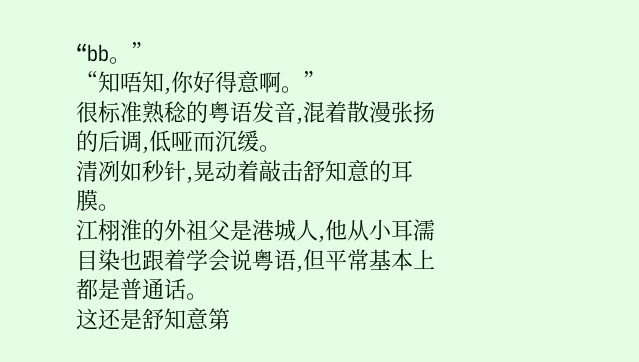“bb。”
“知唔知,你好得意啊。”
很标准熟稔的粤语发音,混着散漫张扬的后调,低哑而沉缓。
清冽如秒针,晃动着敲击舒知意的耳膜。
江栩淮的外祖父是港城人,他从小耳濡目染也跟着学会说粤语,但平常基本上都是普通话。
这还是舒知意第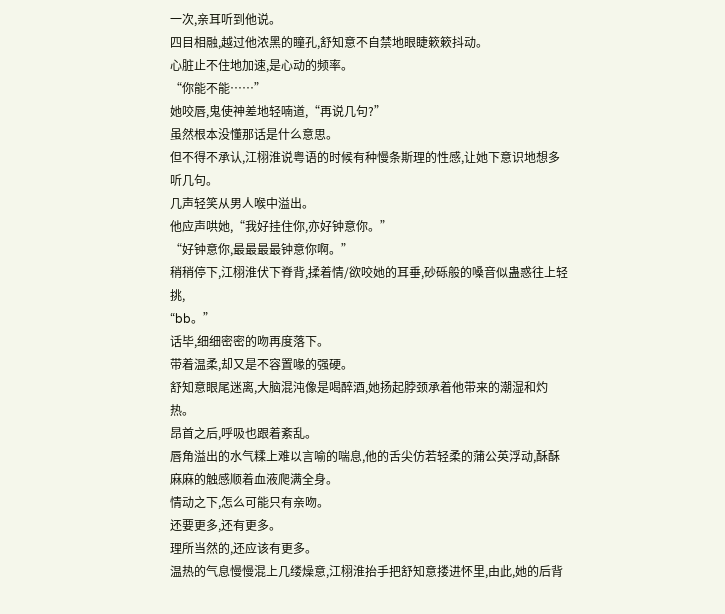一次,亲耳听到他说。
四目相融,越过他浓黑的瞳孔,舒知意不自禁地眼睫簌簌抖动。
心脏止不住地加速,是心动的频率。
“你能不能……”
她咬唇,鬼使神差地轻喃道,“再说几句?”
虽然根本没懂那话是什么意思。
但不得不承认,江栩淮说粤语的时候有种慢条斯理的性感,让她下意识地想多听几句。
几声轻笑从男人喉中溢出。
他应声哄她,“我好挂住你,亦好钟意你。”
“好钟意你,最最最最钟意你啊。”
稍稍停下,江栩淮伏下脊背,揉着情/欲咬她的耳垂,砂砾般的嗓音似蛊惑往上轻挑,
“bb。”
话毕,细细密密的吻再度落下。
带着温柔,却又是不容置喙的强硬。
舒知意眼尾迷离,大脑混沌像是喝醉酒,她扬起脖颈承着他带来的潮湿和灼热。
昂首之后,呼吸也跟着紊乱。
唇角溢出的水气糅上难以言喻的喘息,他的舌尖仿若轻柔的蒲公英浮动,酥酥麻麻的触感顺着血液爬满全身。
情动之下,怎么可能只有亲吻。
还要更多,还有更多。
理所当然的,还应该有更多。
温热的气息慢慢混上几缕燥意,江栩淮抬手把舒知意搂进怀里,由此,她的后背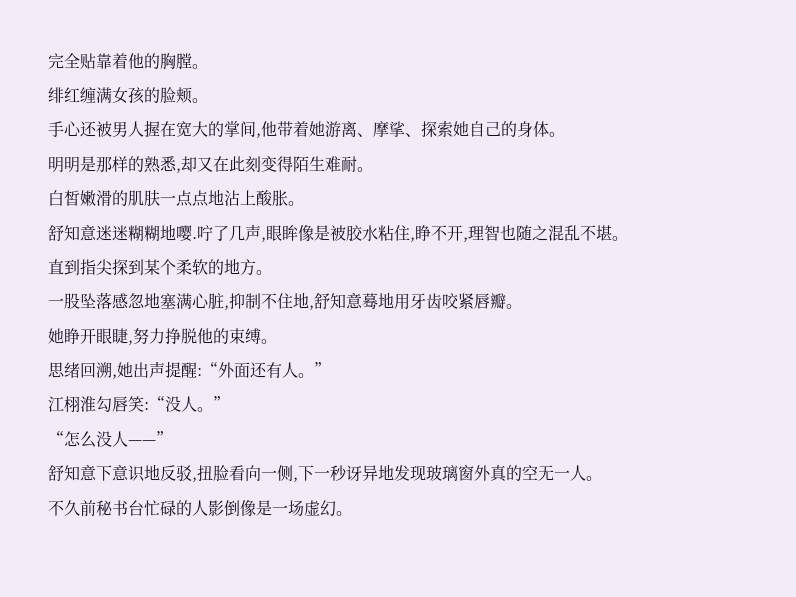完全贴靠着他的胸膛。
绯红缠满女孩的脸颊。
手心还被男人握在宽大的掌间,他带着她游离、摩挲、探索她自己的身体。
明明是那样的熟悉,却又在此刻变得陌生难耐。
白皙嫩滑的肌肤一点点地沾上酸胀。
舒知意迷迷糊糊地嘤.咛了几声,眼眸像是被胶水粘住,睁不开,理智也随之混乱不堪。
直到指尖探到某个柔软的地方。
一股坠落感忽地塞满心脏,抑制不住地,舒知意蓦地用牙齿咬紧唇瓣。
她睁开眼睫,努力挣脱他的束缚。
思绪回溯,她出声提醒:“外面还有人。”
江栩淮勾唇笑:“没人。”
“怎么没人——”
舒知意下意识地反驳,扭脸看向一侧,下一秒讶异地发现玻璃窗外真的空无一人。
不久前秘书台忙碌的人影倒像是一场虚幻。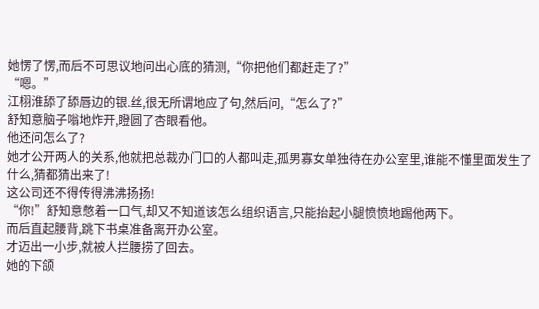她愣了愣,而后不可思议地问出心底的猜测,“你把他们都赶走了?”
“嗯。”
江栩淮舔了舔唇边的银.丝,很无所谓地应了句,然后问,“怎么了?”
舒知意脑子嗡地炸开,瞪圆了杏眼看他。
他还问怎么了?
她才公开两人的关系,他就把总裁办门口的人都叫走,孤男寡女单独待在办公室里,谁能不懂里面发生了什么,猜都猜出来了!
这公司还不得传得沸沸扬扬!
“你!”舒知意憋着一口气,却又不知道该怎么组织语言,只能抬起小腿愤愤地踢他两下。
而后直起腰背,跳下书桌准备离开办公室。
才迈出一小步,就被人拦腰捞了回去。
她的下颌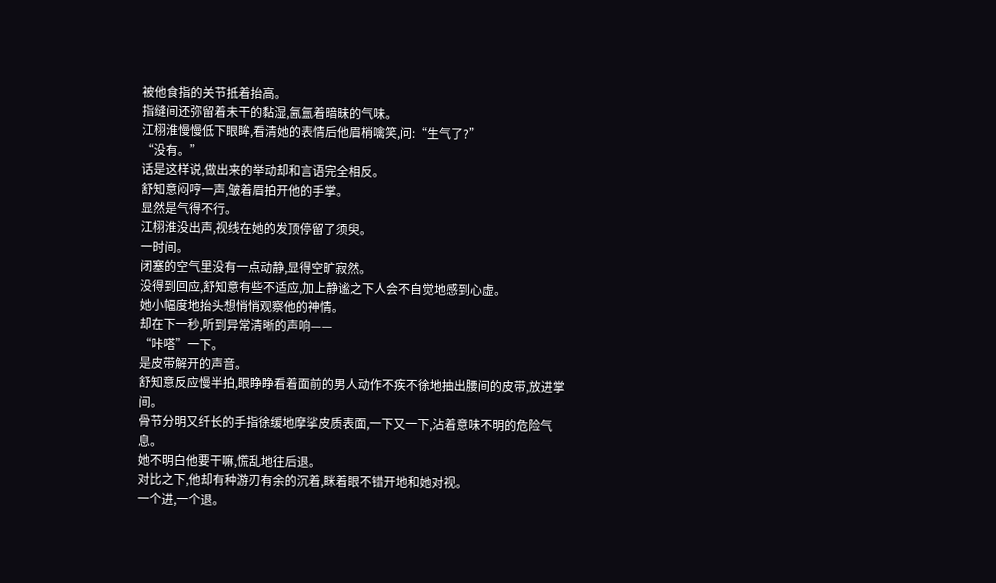被他食指的关节抵着抬高。
指缝间还弥留着未干的黏湿,氤氲着暗昧的气味。
江栩淮慢慢低下眼眸,看清她的表情后他眉梢噙笑,问:“生气了?”
“没有。”
话是这样说,做出来的举动却和言语完全相反。
舒知意闷哼一声,皱着眉拍开他的手掌。
显然是气得不行。
江栩淮没出声,视线在她的发顶停留了须臾。
一时间。
闭塞的空气里没有一点动静,显得空旷寂然。
没得到回应,舒知意有些不适应,加上静谧之下人会不自觉地感到心虚。
她小幅度地抬头想悄悄观察他的神情。
却在下一秒,听到异常清晰的声响——
“咔嗒”一下。
是皮带解开的声音。
舒知意反应慢半拍,眼睁睁看着面前的男人动作不疾不徐地抽出腰间的皮带,放进掌间。
骨节分明又纤长的手指徐缓地摩挲皮质表面,一下又一下,沾着意味不明的危险气息。
她不明白他要干嘛,慌乱地往后退。
对比之下,他却有种游刃有余的沉着,眯着眼不错开地和她对视。
一个进,一个退。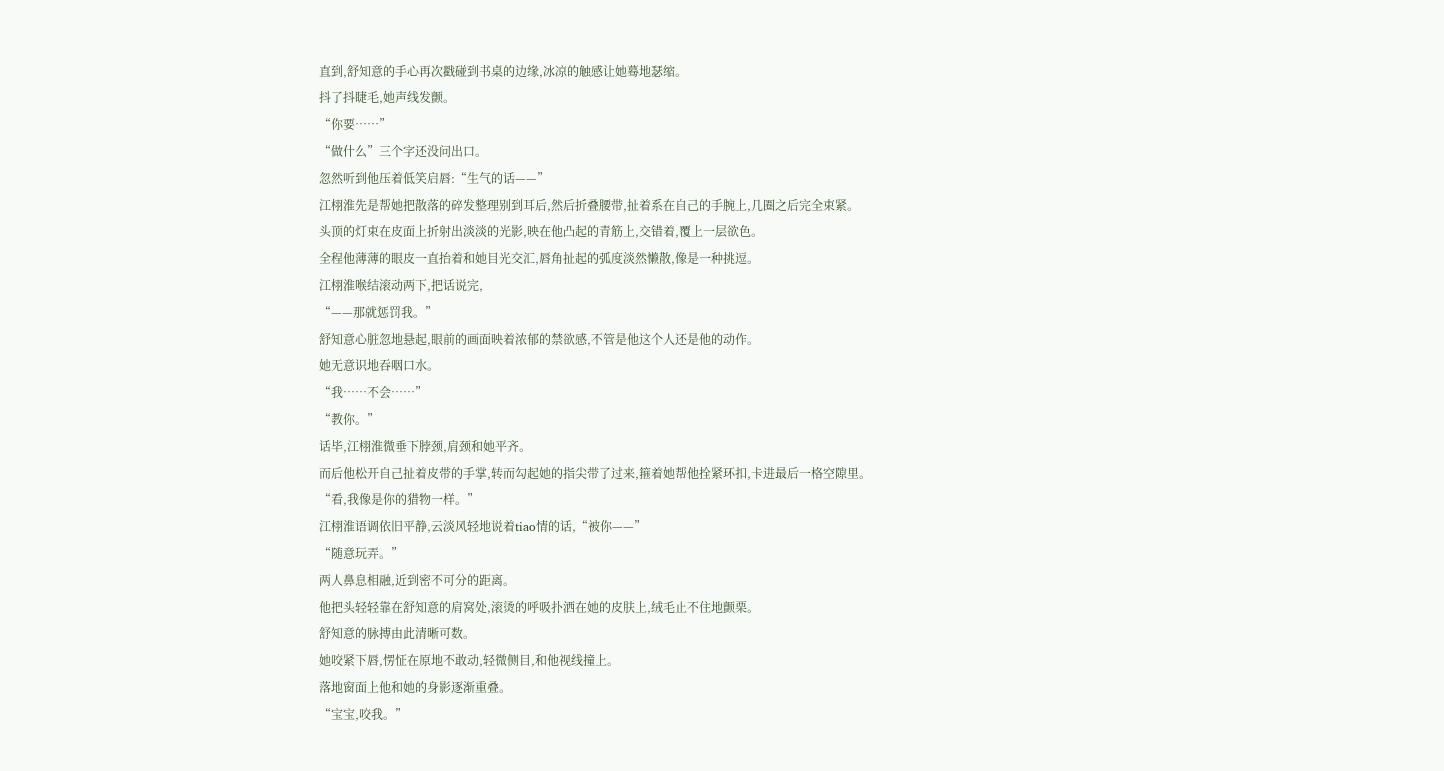直到,舒知意的手心再次戳碰到书桌的边缘,冰凉的触感让她蓦地瑟缩。
抖了抖睫毛,她声线发颤。
“你要……”
“做什么”三个字还没问出口。
忽然听到他压着低笑启唇:“生气的话——”
江栩淮先是帮她把散落的碎发整理别到耳后,然后折叠腰带,扯着系在自己的手腕上,几圈之后完全束紧。
头顶的灯束在皮面上折射出淡淡的光影,映在他凸起的青筋上,交错着,覆上一层欲色。
全程他薄薄的眼皮一直抬着和她目光交汇,唇角扯起的弧度淡然懒散,像是一种挑逗。
江栩淮喉结滚动两下,把话说完,
“——那就惩罚我。”
舒知意心脏忽地悬起,眼前的画面映着浓郁的禁欲感,不管是他这个人还是他的动作。
她无意识地吞咽口水。
“我……不会……”
“教你。”
话毕,江栩淮微垂下脖颈,肩颈和她平齐。
而后他松开自己扯着皮带的手掌,转而勾起她的指尖带了过来,箍着她帮他拴紧环扣,卡进最后一格空隙里。
“看,我像是你的猎物一样。”
江栩淮语调依旧平静,云淡风轻地说着tiao情的话,“被你——”
“随意玩弄。”
两人鼻息相融,近到密不可分的距离。
他把头轻轻靠在舒知意的肩窝处,滚烫的呼吸扑洒在她的皮肤上,绒毛止不住地颤栗。
舒知意的脉搏由此清晰可数。
她咬紧下唇,愣怔在原地不敢动,轻微侧目,和他视线撞上。
落地窗面上他和她的身影逐渐重叠。
“宝宝,咬我。”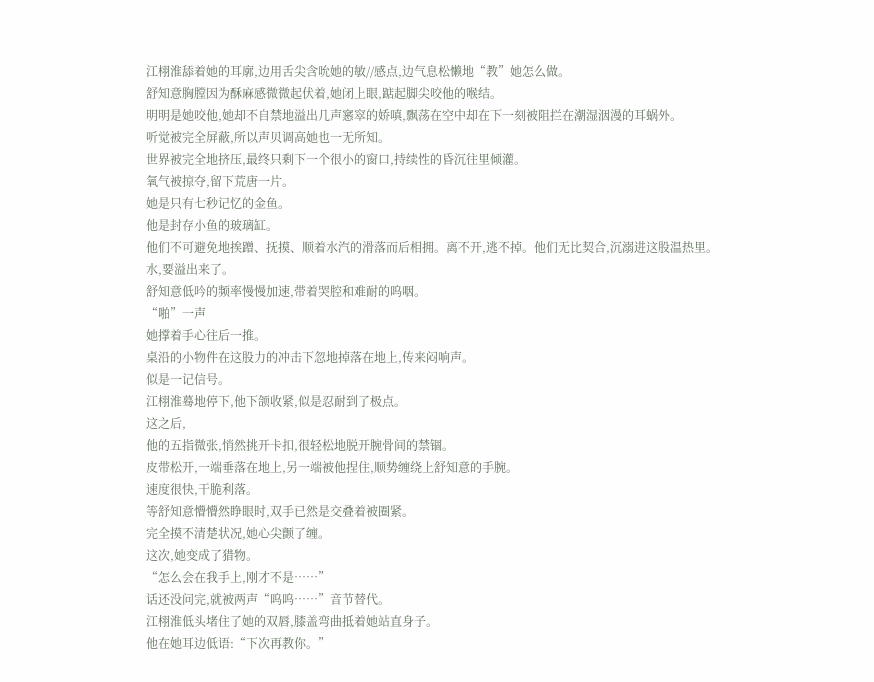江栩淮舔着她的耳廓,边用舌尖含吮她的敏//感点,边气息松懒地“教”她怎么做。
舒知意胸膛因为酥麻感微微起伏着,她闭上眼,踮起脚尖咬他的喉结。
明明是她咬他,她却不自禁地溢出几声窸窣的娇嗔,飘荡在空中却在下一刻被阻拦在潮湿洇漫的耳蜗外。
听觉被完全屏蔽,所以声贝调高她也一无所知。
世界被完全地挤压,最终只剩下一个很小的窗口,持续性的昏沉往里倾灌。
氧气被掠夺,留下荒唐一片。
她是只有七秒记忆的金鱼。
他是封存小鱼的玻璃缸。
他们不可避免地挨蹭、抚摸、顺着水汽的滑落而后相拥。离不开,逃不掉。他们无比契合,沉溺进这股温热里。
水,要溢出来了。
舒知意低吟的频率慢慢加速,带着哭腔和难耐的呜咽。
“啪”一声
她撑着手心往后一推。
桌沿的小物件在这股力的冲击下忽地掉落在地上,传来闷响声。
似是一记信号。
江栩淮蓦地停下,他下颌收紧,似是忍耐到了极点。
这之后,
他的五指微张,悄然挑开卡扣,很轻松地脱开腕骨间的禁锢。
皮带松开,一端垂落在地上,另一端被他捏住,顺势缠绕上舒知意的手腕。
速度很快,干脆利落。
等舒知意懵懵然睁眼时,双手已然是交叠着被圈紧。
完全摸不清楚状况,她心尖颤了缠。
这次,她变成了猎物。
“怎么会在我手上,刚才不是……”
话还没问完,就被两声“呜呜……”音节替代。
江栩淮低头堵住了她的双唇,膝盖弯曲抵着她站直身子。
他在她耳边低语:“下次再教你。”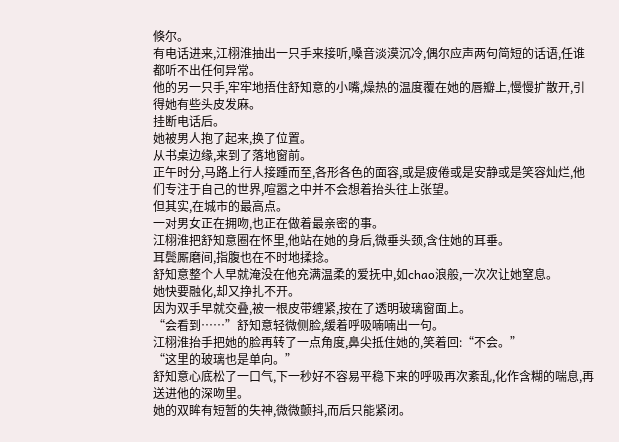倏尔。
有电话进来,江栩淮抽出一只手来接听,嗓音淡漠沉冷,偶尔应声两句简短的话语,任谁都听不出任何异常。
他的另一只手,牢牢地捂住舒知意的小嘴,燥热的温度覆在她的唇瓣上,慢慢扩散开,引得她有些头皮发麻。
挂断电话后。
她被男人抱了起来,换了位置。
从书桌边缘,来到了落地窗前。
正午时分,马路上行人接踵而至,各形各色的面容,或是疲倦或是安静或是笑容灿烂,他们专注于自己的世界,喧嚣之中并不会想着抬头往上张望。
但其实,在城市的最高点。
一对男女正在拥吻,也正在做着最亲密的事。
江栩淮把舒知意圈在怀里,他站在她的身后,微垂头颈,含住她的耳垂。
耳鬓厮磨间,指腹也在不时地揉捻。
舒知意整个人早就淹没在他充满温柔的爱抚中,如chao浪般,一次次让她窒息。
她快要融化,却又挣扎不开。
因为双手早就交叠,被一根皮带缠紧,按在了透明玻璃窗面上。
“会看到……”舒知意轻微侧脸,缓着呼吸喃喃出一句。
江栩淮抬手把她的脸再转了一点角度,鼻尖抵住她的,笑着回:“不会。”
“这里的玻璃也是单向。”
舒知意心底松了一口气,下一秒好不容易平稳下来的呼吸再次紊乱,化作含糊的喘息,再送进他的深吻里。
她的双眸有短暂的失神,微微颤抖,而后只能紧闭。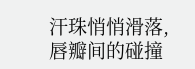汗珠悄悄滑落,唇瓣间的碰撞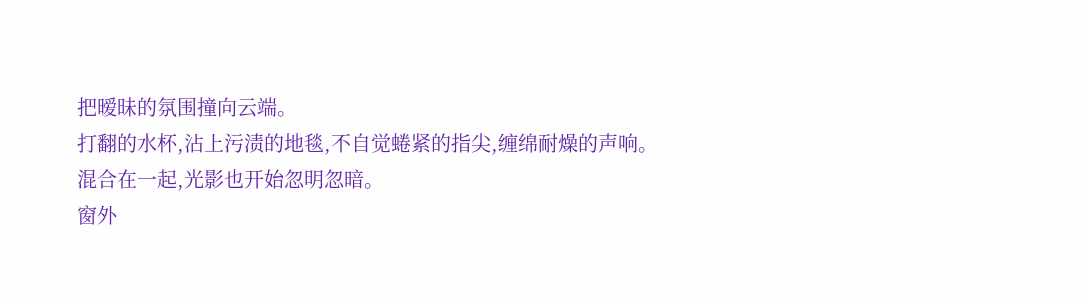把暧昧的氛围撞向云端。
打翻的水杯,沾上污渍的地毯,不自觉蜷紧的指尖,缠绵耐燥的声响。
混合在一起,光影也开始忽明忽暗。
窗外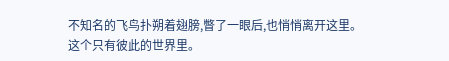不知名的飞鸟扑朔着翅膀,瞥了一眼后,也悄悄离开这里。
这个只有彼此的世界里。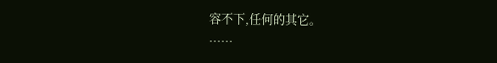容不下,任何的其它。
……